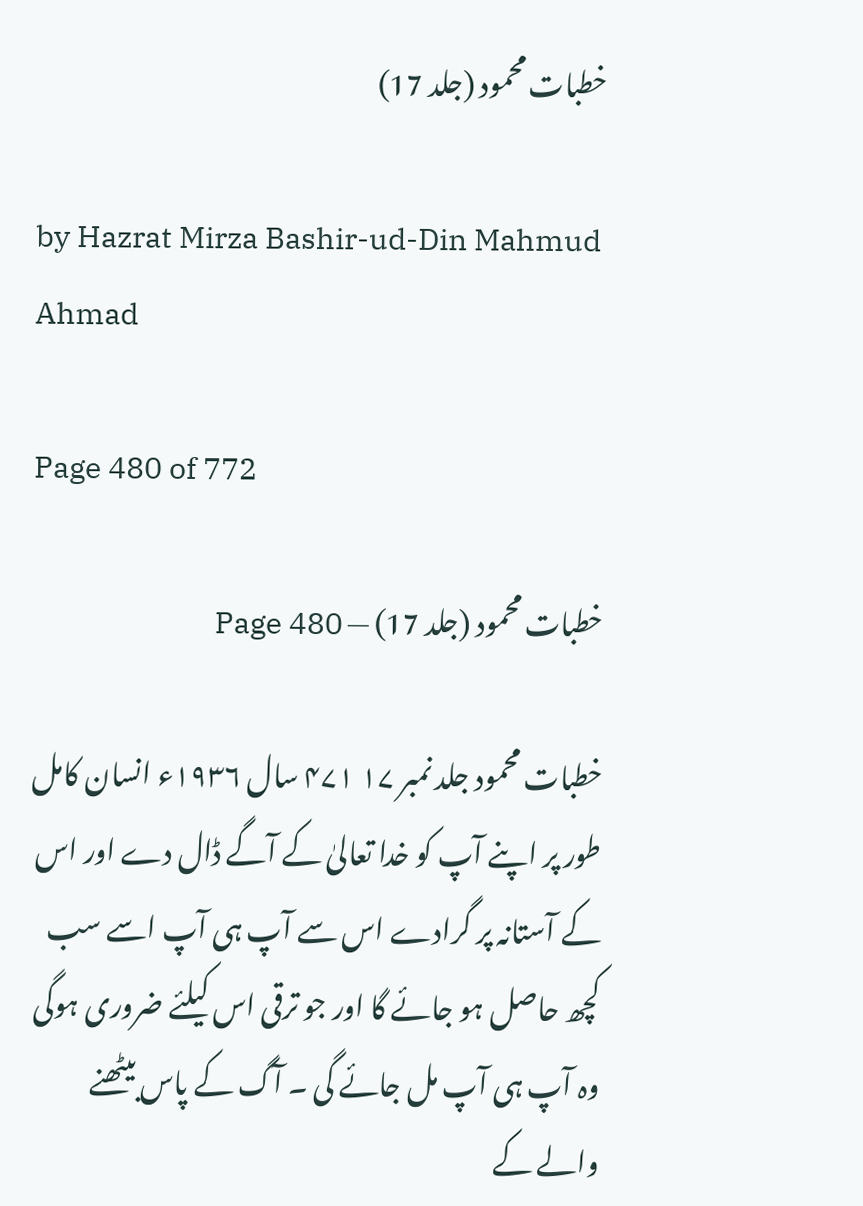خطبات محمود (جلد 17)

by Hazrat Mirza Bashir-ud-Din Mahmud Ahmad

Page 480 of 772

خطبات محمود (جلد 17) — Page 480

خطبات محمود جلد نمبر ۱۷ ۴۷۱ سال ۱۹۳۶ء انسان کامل طور پر اپنے آپ کو خدا تعالیٰ کے آگے ڈال دے اور اس کے آستانہ پر گرادے اس سے آپ ہی آپ اسے سب کچھ حاصل ہو جائے گا اور جو ترقی اس کیلئے ضروری ہوگی وہ آپ ہی آپ مل جائے گی ۔ آگ کے پاس بیٹھنے والے کے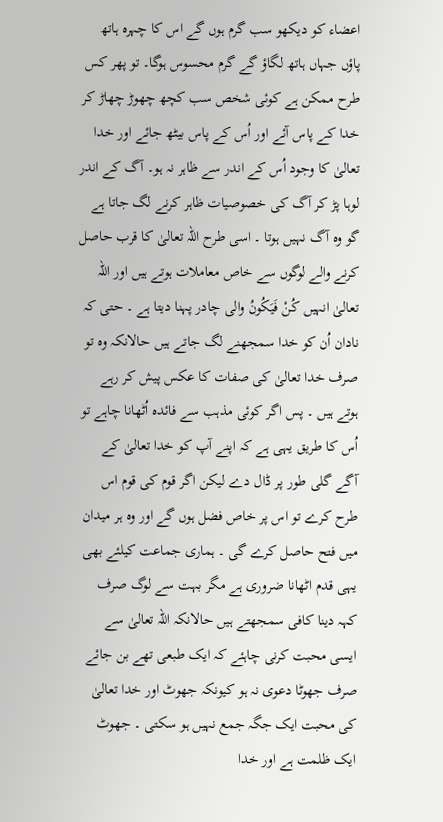اعضاء کو دیکھو سب گرم ہوں گے اس کا چہرہ ہاتھ پاؤں جہاں ہاتھ لگاؤ گے گرم محسوس ہوگا۔ تو پھر کس طرح ممکن ہے کوئی شخص سب کچھ چھوڑ چھاڑ کر خدا کے پاس آئے اور اُس کے پاس بیٹھ جائے اور خدا تعالیٰ کا وجود اُس کے اندر سے ظاہر نہ ہو۔ آگ کے اندر لوہا پڑ کر آگ کی خصوصیات ظاہر کرنے لگ جاتا ہے گو وہ آگ نہیں ہوتا ۔ اسی طرح اللہ تعالیٰ کا قرب حاصل کرنے والے لوگوں سے خاص معاملات ہوتے ہیں اور اللہ تعالیٰ انہیں كُنْ فَيَكُونُ والی چادر پہنا دیتا ہے ۔ حتی کہ نادان اُن کو خدا سمجھنے لگ جاتے ہیں حالانکہ وہ تو صرف خدا تعالیٰ کی صفات کا عکس پیش کر رہے ہوتے ہیں ۔ پس اگر کوئی مذہب سے فائدہ اُٹھانا چاہے تو اُس کا طریق یہی ہے کہ اپنے آپ کو خدا تعالیٰ کے آگے گلی طور پر ڈال دے لیکن اگر قوم کی قوم اس طرح کرے تو اس پر خاص فضل ہوں گے اور وہ ہر میدان میں فتح حاصل کرے گی ۔ ہماری جماعت کیلئے بھی یہی قدم اٹھانا ضروری ہے مگر بہت سے لوگ صرف کہہ دینا کافی سمجھتے ہیں حالانکہ اللہ تعالیٰ سے ایسی محبت کرنی چاہئے کہ ایک طبعی تھے بن جائے صرف جھوٹا دعوی نہ ہو کیونکہ جھوٹ اور خدا تعالیٰ کی محبت ایک جگہ جمع نہیں ہو سکتی ۔ جھوٹ ایک ظلمت ہے اور خدا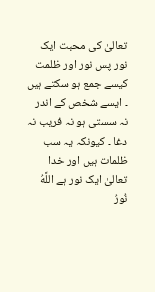تعالیٰ کی محبت ایک نور پس نور اور ظلمت کیسے جمع ہو سکتے ہیں ۔ ایسے شخص کے اندر نہ سستی ہو نہ فریب نہ دغا ۔ کیونکہ یہ سب ظلمات ہیں اور خدا تعالیٰ ایک نور ہے اللَّهُ نُورُ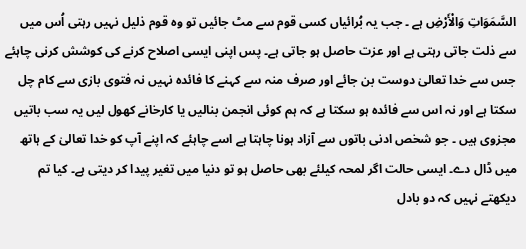السَّمَوَاتِ وَالْأَرْضِ ہے ۔ جب یہ بُرائیاں کسی قوم سے مٹ جائیں تو وہ قوم ذلیل نہیں رہتی اُس میں سے ذلت جاتی رہتی ہے اور عزت حاصل ہو جاتی ہے۔ پس اپنی ایسی اصلاح کرنے کی کوشش کرنی چاہئے جس سے خدا تعالیٰ دوست بن جائے اور صرف منہ سے کہنے کا فائدہ نہیں نہ فتوی بازی سے کام چل سکتا ہے اور نہ اس سے فائدہ ہو سکتا ہے کہ ہم کوئی انجمن بنالیں یا کارخانے کھول لیں یہ سب باتیں مجزوی ہیں ۔ جو شخص ادنی باتوں سے آزاد ہونا چاہتا ہے اسے چاہئے کہ اپنے آپ کو خدا تعالیٰ کے ہاتھ میں ڈال دے۔ ایسی حالت اگر لمحہ کیلئے بھی حاصل ہو تو دنیا میں تغیر پیدا کر دیتی ہے۔ کیا تم دیکھتے نہیں کہ دو بادل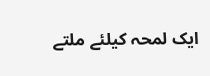ایک لمحہ کیلئے ملتے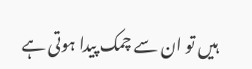ہیں تو ان سے چمک پیدا ہوتی ہے